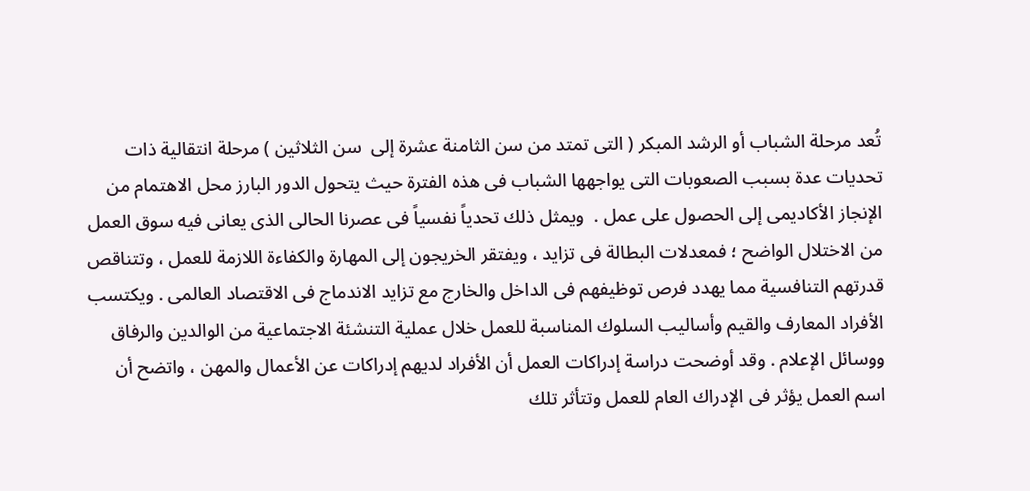تُعد مرحلة الشباب أو الرشد المبكر ( التى تمتد من سن الثامنة عشرة إلى  سن الثلاثين ) مرحلة انتقالية ذات تحديات عدة بسبب الصعوبات التى يواجهها الشباب فى هذه الفترة حيث يتحول الدور البارز محل الاهتمام من الإنجاز الأكاديمى إلى الحصول على عمل .  ويمثل ذلك تحدياً نفسياً فى عصرنا الحالى الذى يعانى فيه سوق العمل من الاختلال الواضح ؛ فمعدلات البطالة فى تزايد ، ويفتقر الخريجون إلى المهارة والكفاءة اللازمة للعمل ، وتتناقص قدرتهم التنافسية مما يهدد فرص توظيفهم فى الداخل والخارج مع تزايد الاندماج فى الاقتصاد العالمى . ويكتسب الأفراد المعارف والقيم وأساليب السلوك المناسبة للعمل خلال عملية التنشئة الاجتماعية من الوالدين والرفاق ووسائل الإعلام . وقد أوضحت دراسة إدراكات العمل أن الأفراد لديهم إدراكات عن الأعمال والمهن ، واتضح أن اسم العمل يؤثر فى الإدراك العام للعمل وتتأثر تلك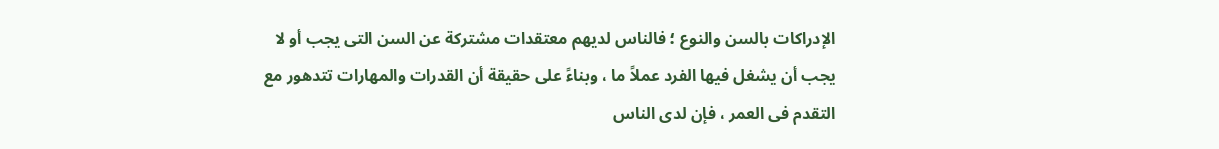الإدراكات بالسن والنوع ؛ فالناس لديهم معتقدات مشتركة عن السن التى يجب أو لا يجب أن يشغل فيها الفرد عملاً ما ، وبناءً على حقيقة أن القدرات والمهارات تتدهور مع التقدم فى العمر ، فإن لدى الناس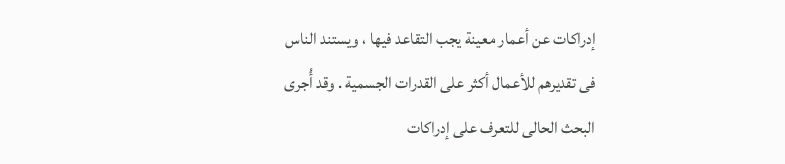إدراكات عن أعمار معينة يجب التقاعد فيها ، ويستند الناس فى تقديرهم للأعمال أكثر على القدرات الجسمية . وقد أُجرى البحث الحالى للتعرف على إدراكات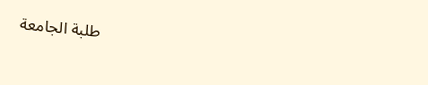طلبة الجامعة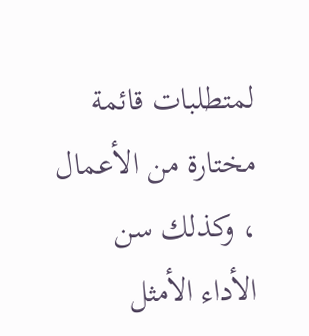لمتطلبات قائمة مختارة من الأعمال ، وكذلك سن الأداء الأمثل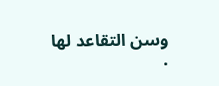وسن التقاعد لها .